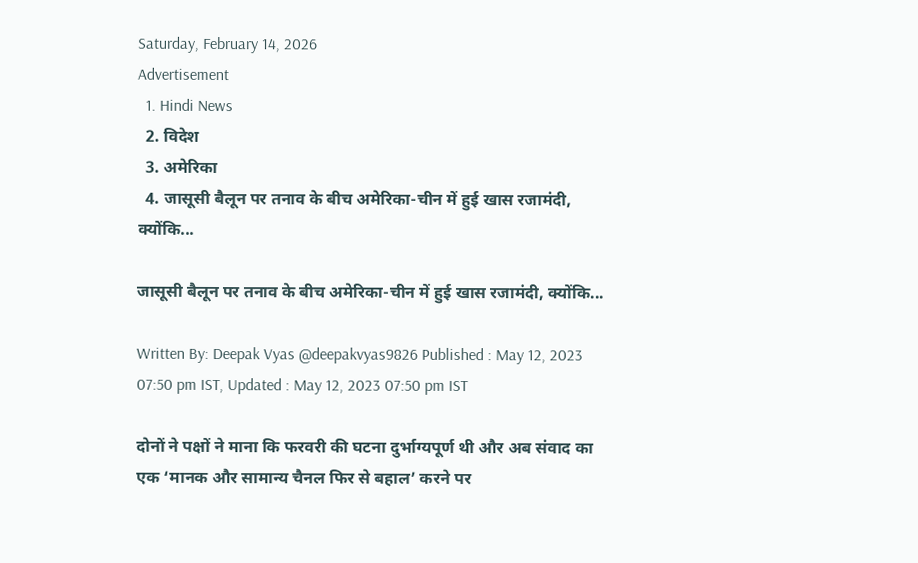Saturday, February 14, 2026
Advertisement
  1. Hindi News
  2. विदेश
  3. अमेरिका
  4. जासूसी बैलून पर तनाव के बीच अमेरिका-चीन में हुई खास रजामंदी, क्योंकि...

जासूसी बैलून पर तनाव के बीच अमेरिका-चीन में हुई खास रजामंदी, क्योंकि...

Written By: Deepak Vyas @deepakvyas9826 Published : May 12, 2023 07:50 pm IST, Updated : May 12, 2023 07:50 pm IST

दोनों ने पक्षों ने माना कि फरवरी की घटना दुर्भाग्यपूर्ण थी और अब संवाद का एक ‘मानक और सामान्य चैनल फिर से बहाल’ करने पर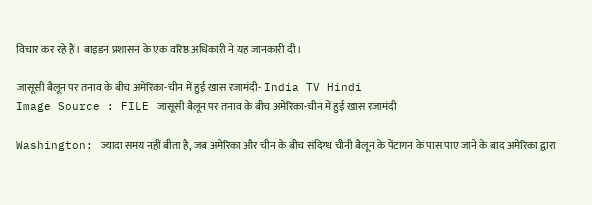विचार कर रहे हैं। बाइडन प्रशासन के एक वरिष्ठ अधिकारी ने यह जानकारी दी।

जासूसी बैलून पर तनाव के बीच अमेरिका-चीन में हुई खास रजामंदी- India TV Hindi
Image Source : FILE जासूसी बैलून पर तनाव के बीच अमेरिका-चीन में हुई खास रजामंदी

Washington: ज्यादा समय नहीं बीता है, जब अमेरिका और चीन के बीच संदिग्ध चीनी बैलून के पेंटागन के पास पाए जाने के बाद अमेरिका द्वारा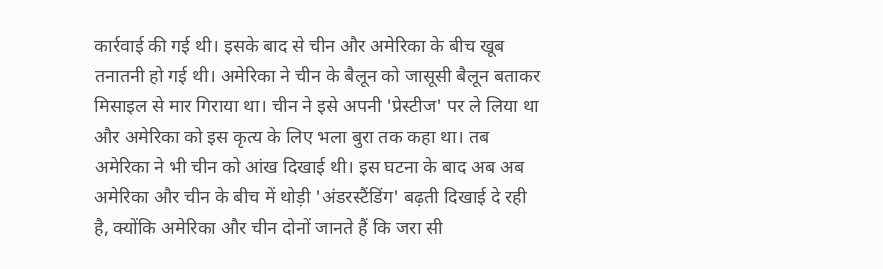कार्रवाई की गई थी। इसके बाद से चीन और अमेरिका के बीच खूब तनातनी हो गई थी। अमेरिका ने चीन के बैलून को जासूसी बैलून बताकर मिसाइल से मार गिराया था। चीन ने इसे अपनी 'प्रेस्टीज' पर ले लिया था और अमेरिका को इस कृत्य के लिए भला बुरा तक कहा था। तब अमेरिका ने भी चीन को आंख दिखाई थी। इस घटना के बाद अब अब अमेरिका और चीन के बीच में थोड़ी 'अंडरस्टैंडिंग' बढ़ती दिखाई दे रही है, क्योंकि अमेरिका और चीन दोनों जानते हैं कि जरा सी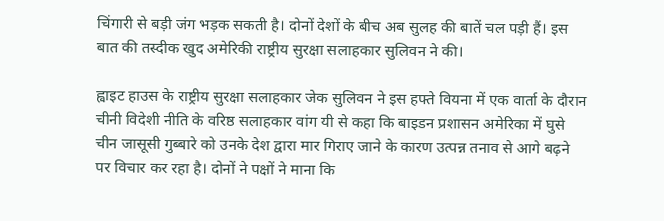चिंगारी से बड़ी जंग भड़क सकती है। दोनों देशों के बीच अब सुलह की बातें चल पड़ी हैं। इस बात की तस्दीक खुद अमेरिकी राष्ट्रीय सुरक्षा सलाहकार सुलिवन ने की।

ह्वाइट हाउस के राष्ट्रीय सुरक्षा सलाहकार जेक सुलिवन ने इस हफ्ते वियना में एक वार्ता के दौरान चीनी विदेशी नीति के वरिष्ठ सलाहकार वांग यी से कहा कि बाइडन प्रशासन अमेरिका में घुसे चीन जासूसी गुब्बारे को उनके देश द्वारा मार गिराए जाने के कारण उत्पन्न तनाव से आगे बढ़ने पर विचार कर रहा है। दोनों ने पक्षों ने माना कि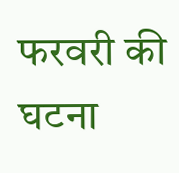फरवरी की घटना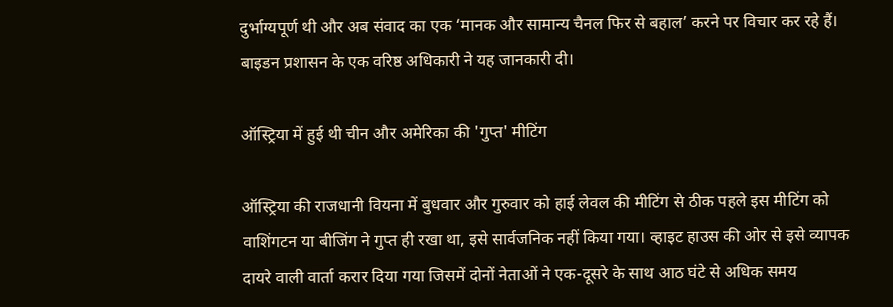दुर्भाग्यपूर्ण थी और अब संवाद का एक ‘मानक और सामान्य चैनल फिर से बहाल’ करने पर विचार कर रहे हैं। बाइडन प्रशासन के एक वरिष्ठ अधिकारी ने यह जानकारी दी।

ऑस्ट्रिया में हुई थी चीन और अमेरिका की 'गुप्त' मीटिंग

ऑस्ट्रिया की राजधानी वियना में बुधवार और गुरुवार को हाई लेवल की मीटिंग से ठीक पहले इस मीटिंग को वाशिंगटन या बीजिंग ने गुप्त ही रखा था, इसे सार्वजनिक नहीं किया गया। व्हाइट हाउस की ओर से इसे व्यापक दायरे वाली वार्ता करार दिया गया जिसमें दोनों नेताओं ने एक-दूसरे के साथ आठ घंटे से अधिक समय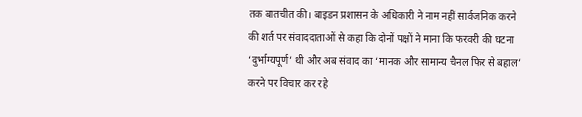तक बातचीत की। बाइडन प्रशासन के अधिकारी ने नाम नहीं सार्वजनिक करने की शर्त पर संवाददाताओं से कहा कि दोनों पक्षों ने माना कि फरवरी की घटना ‘दुर्भाग्यपूर्ण’ थी और अब संवाद का ‘मानक और सामान्य चैनल फिर से बहाल’ करने पर विचार कर रहे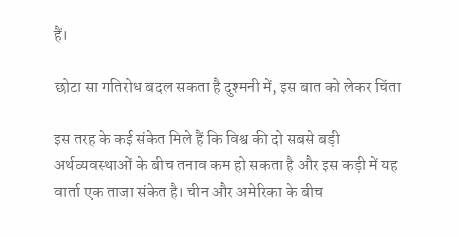हैं।

छोटा सा गतिरोध बदल सकता है दुश्मनी में, इस बात को लेकर चिंता

इस तरह के कई संकेत मिले हैं कि विश्व की दो सबसे बड़ी अर्थव्यवस्थाओं के बीच तनाव कम हो सकता है और इस कड़ी में यह वार्ता एक ताजा संकेत है। चीन और अमेरिका के बीच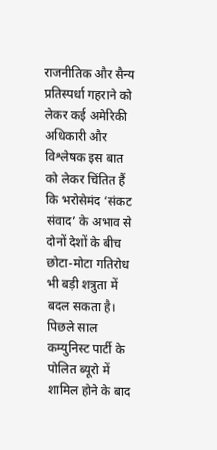राजनीतिक और सैन्य प्रतिस्पर्धा गहराने को लेकर कई अमेरिकी अधिकारी और विश्लेषक इस बात को लेकर चिंतित हैं कि भरोसेमंद ‘संकट संवाद’ के अभाव से दोनों देशों के बीच छोटा-मोटा गतिरोध भी बड़ी शत्रुता में बदल सकता है। पिछले साल कम्युनिस्ट पार्टी के पोलित ब्यूरो में शामिल होने के बाद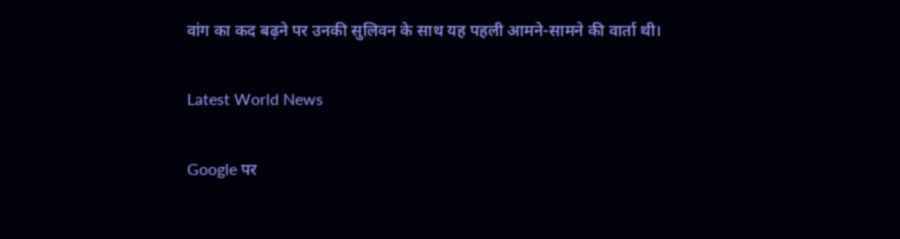वांग का कद बढ़ने पर उनकी सुलिवन के साथ यह पहली आमने-सामने की वार्ता थी।

Latest World News

Google पर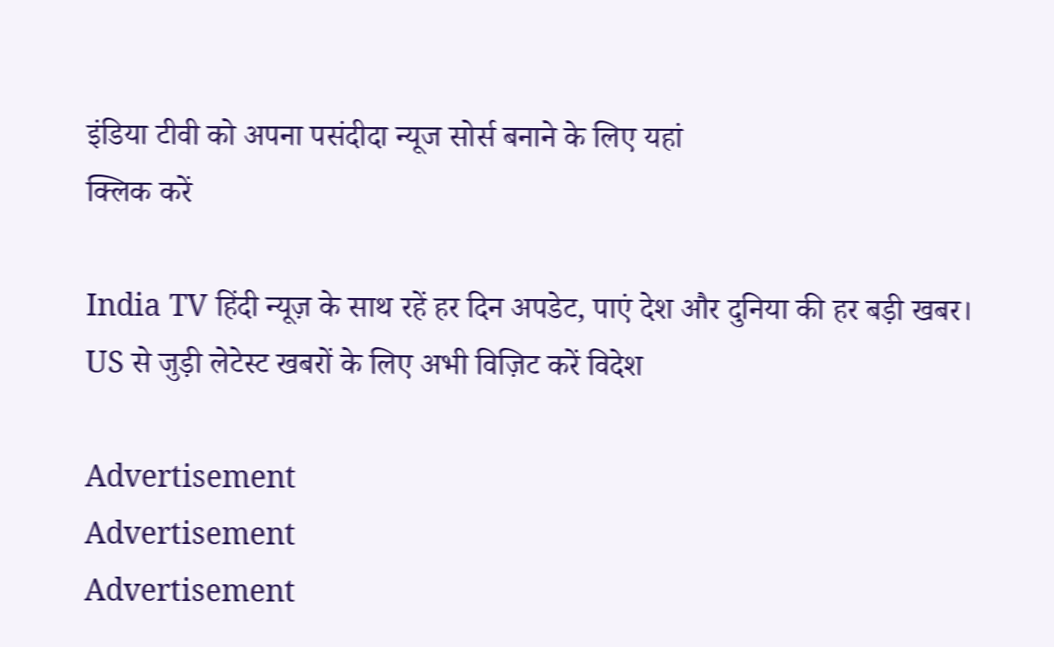इंडिया टीवी को अपना पसंदीदा न्यूज सोर्स बनाने के लिए यहां
क्लिक करें

India TV हिंदी न्यूज़ के साथ रहें हर दिन अपडेट, पाएं देश और दुनिया की हर बड़ी खबर। US से जुड़ी लेटेस्ट खबरों के लिए अभी विज़िट करें विदेश

Advertisement
Advertisement
Advertisement